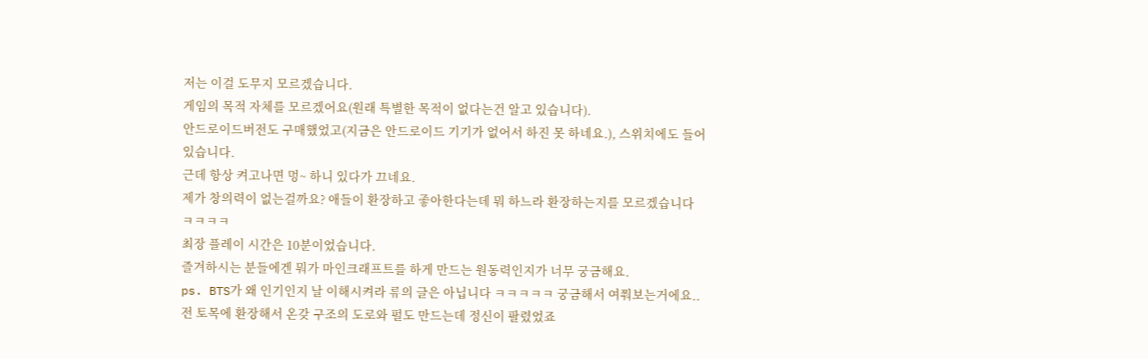저는 이걸 도무지 모르겠습니다.
게임의 목적 자체를 모르겠어요(원래 특별한 목적이 없다는건 알고 있습니다).
안드로이드버전도 구매했었고(지금은 안드로이드 기기가 없어서 하진 못 하네요.), 스위치에도 들어 있습니다.
근데 항상 켜고나면 멍~ 하니 있다가 끄네요.
제가 창의력이 없는걸까요? 애들이 환장하고 좋아한다는데 뭐 하느라 환장하는지를 모르겠습니다 ㅋㅋㅋㅋ
최장 플레이 시간은 10분이었습니다.
즐겨하시는 분들에겐 뭐가 마인크래프트를 하게 만드는 원동력인지가 너무 궁금해요.
ps. BTS가 왜 인기인지 날 이해시켜라 류의 글은 아닙니다 ㅋㅋㅋㅋㅋ 궁금해서 여쭤보는거에요..
전 토목에 환장해서 온갖 구조의 도로와 펄도 만드는데 정신이 팔렸었죠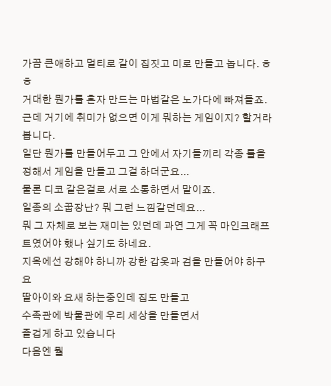가끔 큰애하고 멀티로 같이 집짓고 미로 만들고 놉니다. ㅎㅎ
거대한 뭔가를 혼자 만드는 마법같은 노가다에 빠져들죠.
근데 거기에 취미가 없으면 이게 뭐하는 게임이지? 할거라 봅니다.
일단 뭔가를 만들어두고 그 안에서 자기들끼리 각종 룰을 정해서 게임을 만들고 그걸 하더군요...
물론 디코 같은걸로 서로 소통하면서 말이죠.
일종의 소꿉장난? 뭐 그런 느낌같던데요...
뭐 그 자체로 보는 재미는 있던데 과연 그게 꼭 마인크래프트였어야 했나 싶기도 하네요.
지옥에선 강해야 하니까 강한 갑옷과 검을 만들어야 하구요
딸아이와 요새 하는중인데 집도 만들고
수족관에 박물관에 우리 세상을 만들면서
즐겁게 하고 있습니다
다음엔 뭘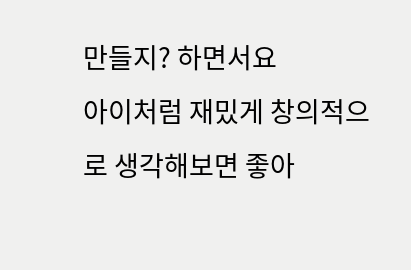만들지? 하면서요
아이처럼 재밌게 창의적으로 생각해보면 좋아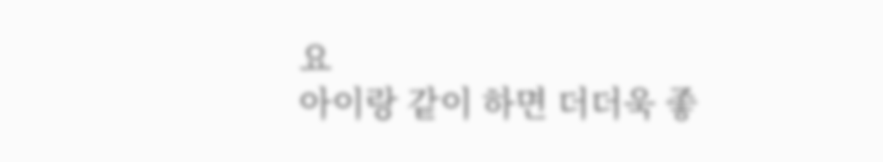요
아이랑 같이 하면 더더욱 좋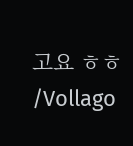고요 ㅎㅎ
/Vollago